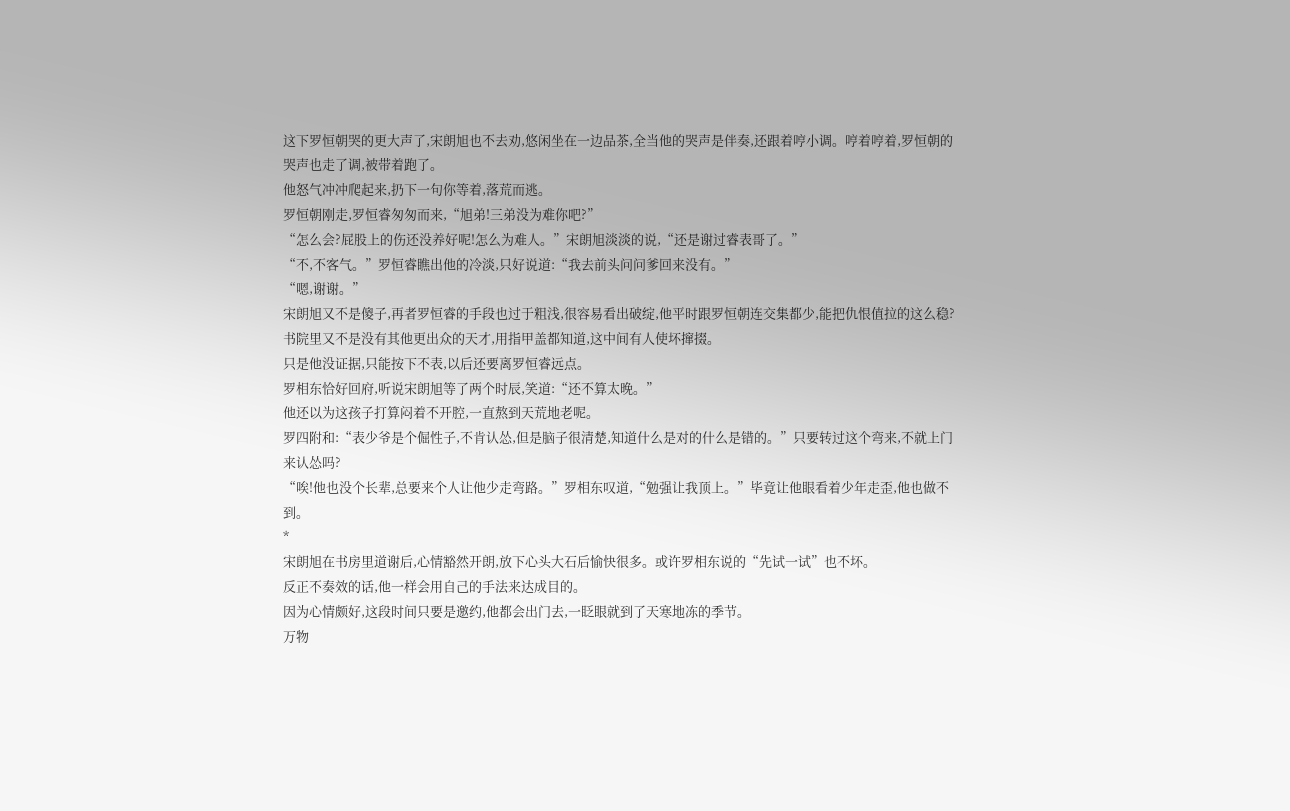这下罗恒朝哭的更大声了,宋朗旭也不去劝,悠闲坐在一边品茶,全当他的哭声是伴奏,还跟着哼小调。哼着哼着,罗恒朝的哭声也走了调,被带着跑了。
他怒气冲冲爬起来,扔下一句你等着,落荒而逃。
罗恒朝刚走,罗恒睿匆匆而来,“旭弟!三弟没为难你吧?”
“怎么会?屁股上的伤还没养好呢!怎么为难人。”宋朗旭淡淡的说,“还是谢过睿表哥了。”
“不,不客气。”罗恒睿瞧出他的冷淡,只好说道:“我去前头问问爹回来没有。”
“嗯,谢谢。”
宋朗旭又不是傻子,再者罗恒睿的手段也过于粗浅,很容易看出破绽,他平时跟罗恒朝连交集都少,能把仇恨值拉的这么稳?书院里又不是没有其他更出众的天才,用指甲盖都知道,这中间有人使坏撺掇。
只是他没证据,只能按下不表,以后还要离罗恒睿远点。
罗相东恰好回府,听说宋朗旭等了两个时辰,笑道:“还不算太晚。”
他还以为这孩子打算闷着不开腔,一直熬到天荒地老呢。
罗四附和:“表少爷是个倔性子,不肯认怂,但是脑子很清楚,知道什么是对的什么是错的。”只要转过这个弯来,不就上门来认怂吗?
“唉!他也没个长辈,总要来个人让他少走弯路。”罗相东叹道,“勉强让我顶上。”毕竟让他眼看着少年走歪,他也做不到。
*
宋朗旭在书房里道谢后,心情豁然开朗,放下心头大石后愉快很多。或许罗相东说的“先试一试”也不坏。
反正不奏效的话,他一样会用自己的手法来达成目的。
因为心情颇好,这段时间只要是邀约,他都会出门去,一眨眼就到了天寒地冻的季节。
万物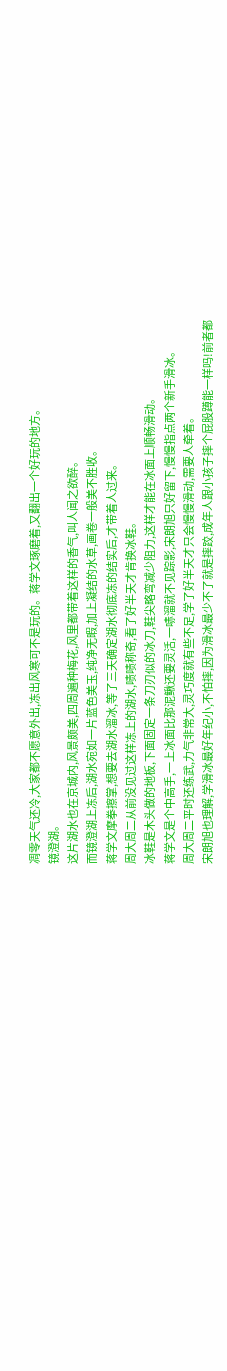凋零天气还冷,大家都不愿意外出,冻出风寒可不是玩的。蒋学文琢磨着,又翻出一个好玩的地方。
镜澄湖。
这片湖水也在京城内,风景颇美,四周遍种梅花,风里都带着这样的香气,叫人闻之欲醉。
而镜澄湖上冻后,湖水宛如一片蓝色美玉,纯净无暇,加上凝结的水草,画卷一般美不胜收。
蒋学文摩拳擦掌,想要去湖水溜冰,等了三天确定湖水彻底冻的结实后,才带着人过来。
周大周二从前没见过这样冻上的湖水,啧啧称奇,看了好半天才肯换冰鞋。
冰鞋是木头做的地板,下面固定一条刀刃似的冰刀,鞋尖略弯减少阻力,这样才能在冰面上顺畅滑动。
蒋学文是个中高手,一上冰面比那泥鳅还要灵活,一哧溜就不见踪影,宋朗旭只好留下,慢慢指点两个新手滑冰。
周大周二平时还练武,力气非常大,灵巧度就有些不足,学了好半天才只会慢慢滑动,需要人牵着。
宋朗旭也理解,学滑冰最好年纪小,不怕摔,因为滑冰最少不了就是摔跤,成年人跟小孩子摔个屁股蹲能一样吗!前者都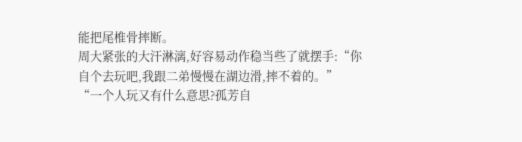能把尾椎骨摔断。
周大紧张的大汗淋漓,好容易动作稳当些了就摆手:“你自个去玩吧,我跟二弟慢慢在湖边滑,摔不着的。”
“一个人玩又有什么意思?孤芳自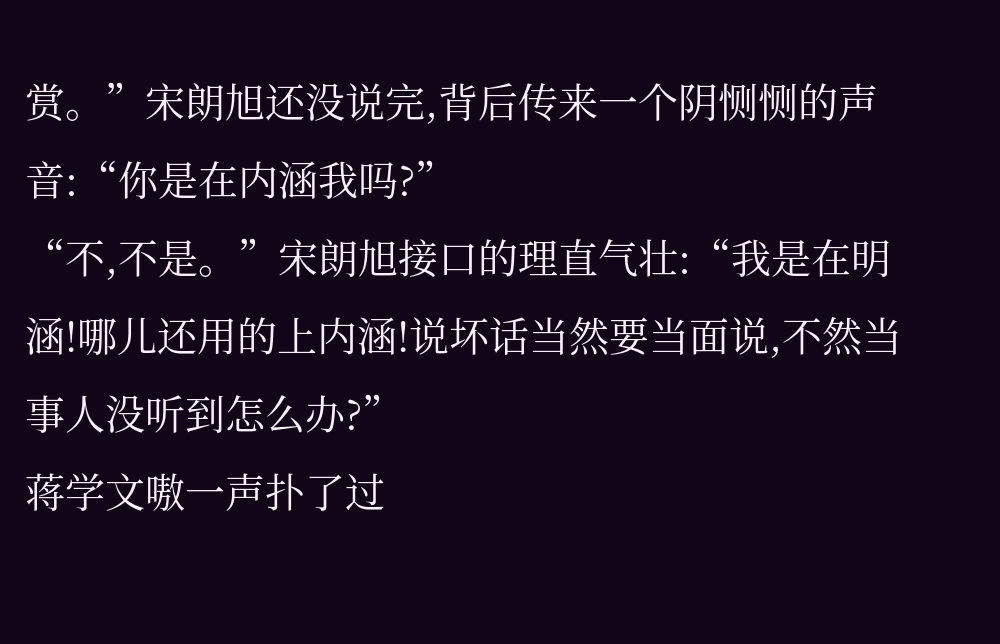赏。”宋朗旭还没说完,背后传来一个阴恻恻的声音:“你是在内涵我吗?”
“不,不是。”宋朗旭接口的理直气壮:“我是在明涵!哪儿还用的上内涵!说坏话当然要当面说,不然当事人没听到怎么办?”
蒋学文嗷一声扑了过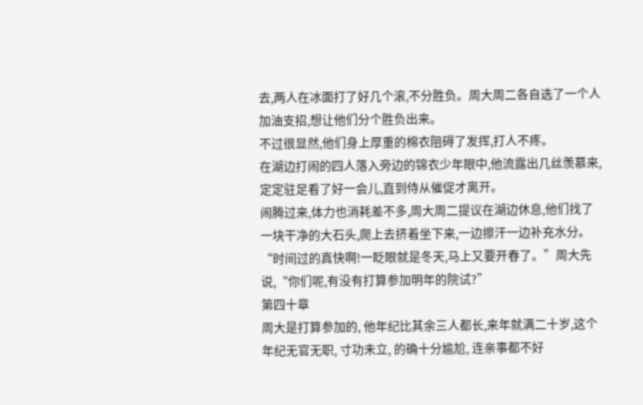去,两人在冰面打了好几个滚,不分胜负。周大周二各自选了一个人加油支招,想让他们分个胜负出来。
不过很显然,他们身上厚重的棉衣阻碍了发挥,打人不疼。
在湖边打闹的四人落入旁边的锦衣少年眼中,他流露出几丝羡慕来,定定驻足看了好一会儿,直到侍从催促才离开。
闹腾过来,体力也消耗差不多,周大周二提议在湖边休息,他们找了一块干净的大石头,爬上去挤着坐下来,一边擦汗一边补充水分。
“时间过的真快啊!一眨眼就是冬天,马上又要开春了。”周大先说,“你们呢,有没有打算参加明年的院试?”
第四十章
周大是打算参加的, 他年纪比其余三人都长,来年就满二十岁,这个年纪无官无职, 寸功未立, 的确十分尴尬, 连亲事都不好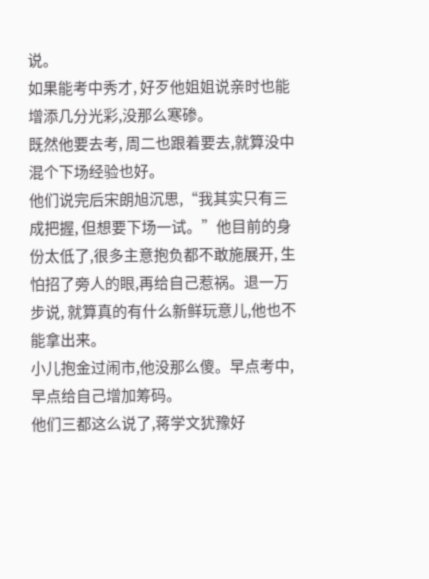说。
如果能考中秀才, 好歹他姐姐说亲时也能增添几分光彩,没那么寒碜。
既然他要去考, 周二也跟着要去,就算没中混个下场经验也好。
他们说完后宋朗旭沉思,“我其实只有三成把握, 但想要下场一试。”他目前的身份太低了,很多主意抱负都不敢施展开, 生怕招了旁人的眼,再给自己惹祸。退一万步说, 就算真的有什么新鲜玩意儿,他也不能拿出来。
小儿抱金过闹市,他没那么傻。早点考中, 早点给自己增加筹码。
他们三都这么说了,蒋学文犹豫好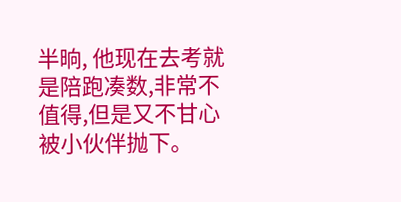半晌, 他现在去考就是陪跑凑数,非常不值得,但是又不甘心被小伙伴抛下。